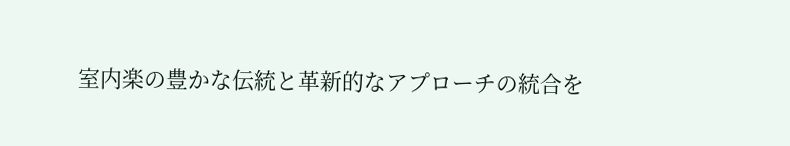室内楽の豊かな伝統と革新的なアプローチの統合を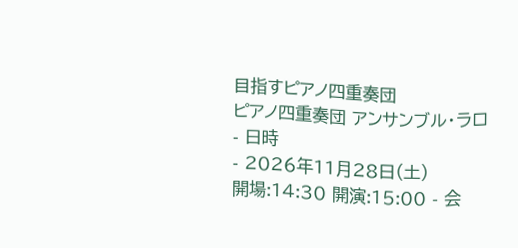目指すピアノ四重奏団
ピアノ四重奏団 アンサンブル・ラロ
- 日時
- 2026年11月28日(土)
開場:14:30 開演:15:00 - 会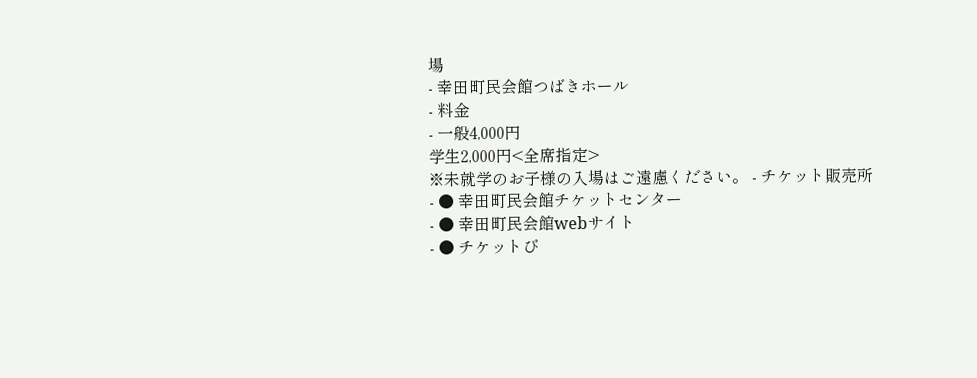場
- 幸田町民会館つばきホール
- 料金
- 一般4,000円
学生2,000円<全席指定>
※未就学のお子様の入場はご遠慮ください。 - チケット販売所
- ● 幸田町民会館チケットセンター
- ● 幸田町民会館webサイト
- ● チケットぴ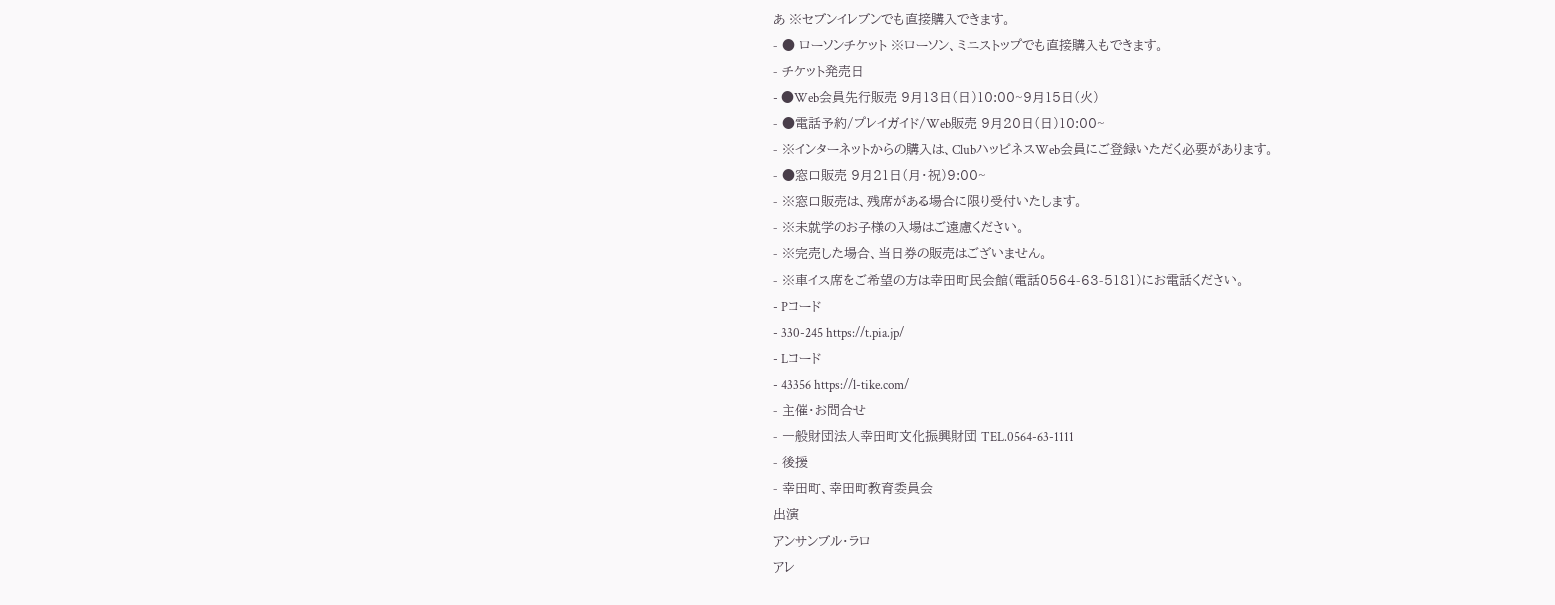あ ※セブンイレブンでも直接購入できます。
- ● ローソンチケット ※ローソン、ミニストップでも直接購入もできます。
- チケット発売日
- ●Web会員先行販売 9月13日(日)10:00~9月15日(火)
- ●電話予約/プレイガイド/Web販売 9月20日(日)10:00~
- ※インターネットからの購入は、ClubハッピネスWeb会員にご登録いただく必要があります。
- ●窓口販売 9月21日(月・祝)9:00~
- ※窓口販売は、残席がある場合に限り受付いたします。
- ※未就学のお子様の入場はご遠慮ください。
- ※完売した場合、当日券の販売はございません。
- ※車イス席をご希望の方は幸田町民会館(電話0564-63-5181)にお電話ください。
- Pコード
- 330-245 https://t.pia.jp/
- Lコード
- 43356 https://l-tike.com/
- 主催・お問合せ
- 一般財団法人幸田町文化振興財団 TEL.0564-63-1111
- 後援
- 幸田町、幸田町教育委員会
出演
アンサンブル・ラロ
アレ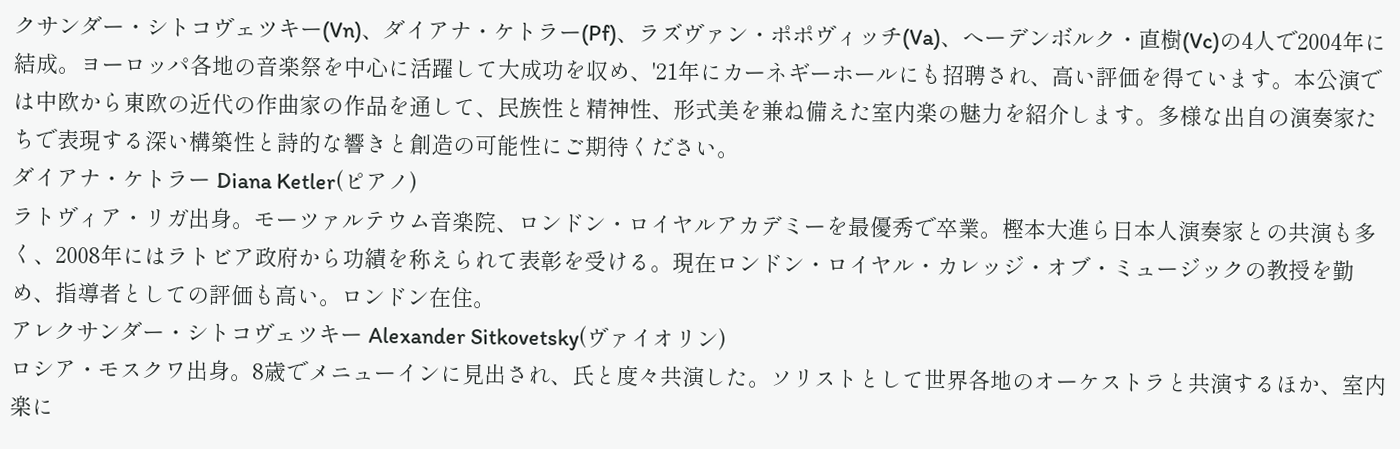クサンダー・シトコヴェツキー(Vn)、ダイアナ・ケトラー(Pf)、ラズヴァン・ポポヴィッチ(Va)、へーデンボルク・直樹(Vc)の4人で2004年に結成。ヨーロッパ各地の音楽祭を中心に活躍して大成功を収め、'21年にカーネギーホールにも招聘され、高い評価を得ています。本公演では中欧から東欧の近代の作曲家の作品を通して、民族性と精神性、形式美を兼ね備えた室内楽の魅力を紹介します。多様な出自の演奏家たちで表現する深い構築性と詩的な響きと創造の可能性にご期待ください。
ダイアナ・ケトラー Diana Ketler(ピアノ)
ラトヴィア・リガ出身。モーツァルテウム音楽院、ロンドン・ロイヤルアカデミーを最優秀で卒業。樫本大進ら日本人演奏家との共演も多く、2008年にはラトビア政府から功績を称えられて表彰を受ける。現在ロンドン・ロイヤル・カレッジ・オブ・ミュージックの教授を勤め、指導者としての評価も高い。ロンドン在住。
アレクサンダー・シトコヴェツキー Alexander Sitkovetsky(ヴァイオリン)
ロシア・モスクワ出身。8歳でメニューインに見出され、氏と度々共演した。ソリストとして世界各地のオーケストラと共演するほか、室内楽に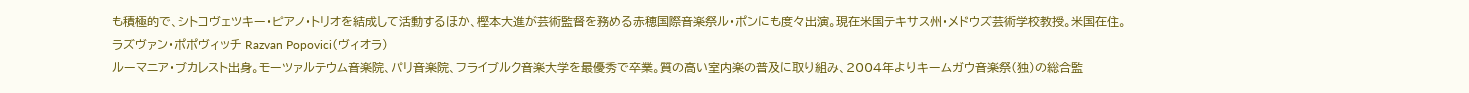も積極的で、シトコヴェツキー・ピアノ・トリオを結成して活動するほか、樫本大進が芸術監督を務める赤穂国際音楽祭ル・ポンにも度々出演。現在米国テキサス州・メドウズ芸術学校教授。米国在住。
ラズヴァン・ポポヴィッチ Razvan Popovici(ヴィオラ)
ルーマニア・ブカレスト出身。モーツァルテウム音楽院、パリ音楽院、フライブルク音楽大学を最優秀で卒業。質の高い室内楽の普及に取り組み、2004年よりキームガウ音楽祭(独)の総合監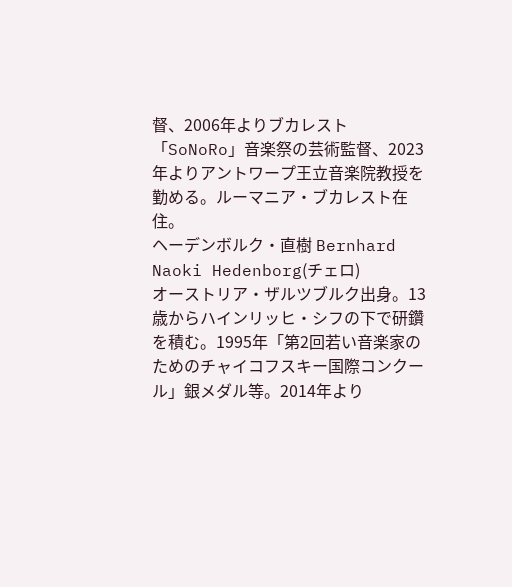督、2006年よりブカレスト「SoNoRo」音楽祭の芸術監督、2023年よりアントワープ王立音楽院教授を勤める。ルーマニア・ブカレスト在住。
ヘーデンボルク・直樹 Bernhard Naoki Hedenborg(チェロ)
オーストリア・ザルツブルク出身。13歳からハインリッヒ・シフの下で研鑽を積む。1995年「第2回若い音楽家のためのチャイコフスキー国際コンクール」銀メダル等。2014年より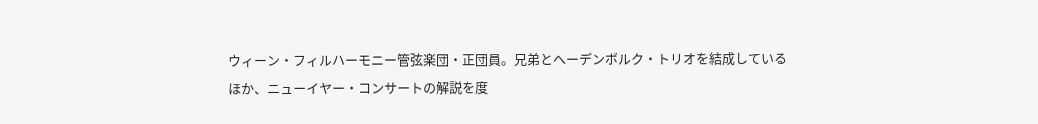ウィーン・フィルハーモニー管弦楽団・正団員。兄弟とへーデンボルク・トリオを結成しているほか、ニューイヤー・コンサートの解説を度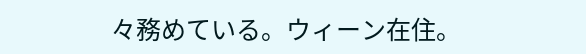々務めている。ウィーン在住。